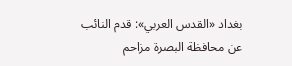بغداد «القدس العربي»: قدم النائب عن محافظة البصرة مزاحم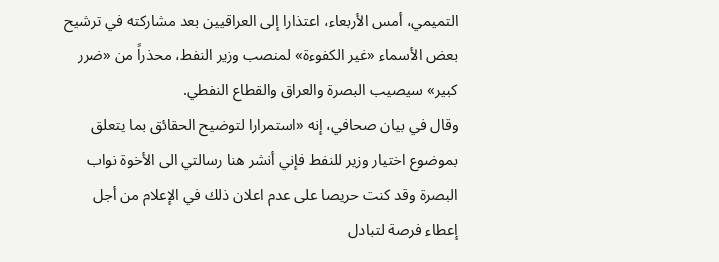التميمي، أمس الأربعاء، اعتذارا إلى العراقيين بعد مشاركته في ترشيح بعض الأسماء «غير الكفوءة» لمنصب وزير النفط، محذراً من «ضرر كبير» سيصيب البصرة والعراق والقطاع النفطي.
وقال في بيان صحافي، إنه «استمرارا لتوضيح الحقائق بما يتعلق بموضوع اختيار وزير للنفط فإني أنشر هنا رسالتي الى الأخوة نواب البصرة وقد كنت حريصا على عدم اعلان ذلك في الإعلام من أجل إعطاء فرصة لتبادل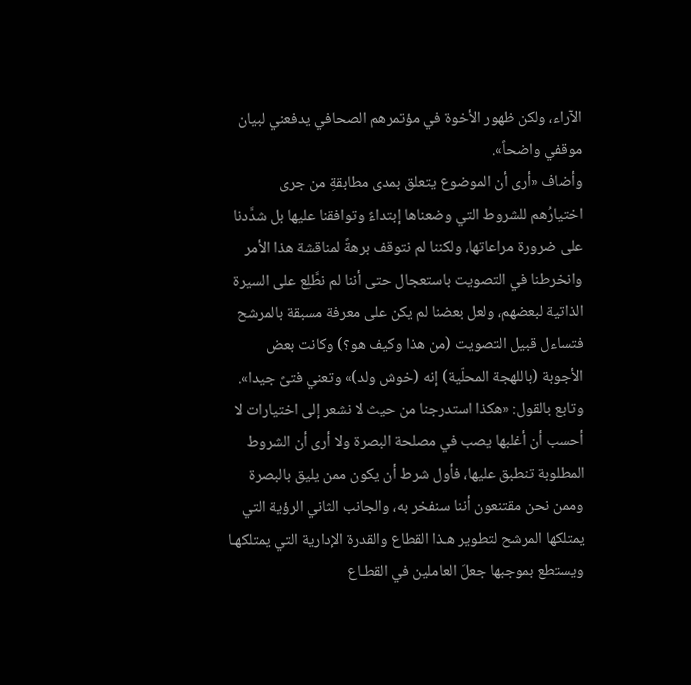الآراء، ولكن ظهور الأخوة في مؤتمرهم الصحافي يدفعني لبيان موقفي واضحاً».
وأضاف «أرى أن الموضوع يتعلق بمدى مطابقةِ من جرى اختيارُهم للشروط التي وضعناها إبتداءً وتوافقنا عليها بل شدَّدنا على ضرورة مراعاتها، ولكننا لم نتوقف برهةً لمناقشة هذا الأمر وانخرطنا في التصويت باستعجال حتى أننا لم نطَّلِع على السيرة الذاتية لبعضهم، ولعل بعضنا لم يكن على معرفة مسبقة بالمرشح فتساءل قبيل التصويت (من هذا وكيف هو؟) وكانت بعض الأجوبة (باللهجة المحلّية) إنه (خوش ولد)» وتعني فتىً جيدا».
وتابع بالقول: «هكذا استدرجنا من حيث لا نشعر إلى اختيارات لا أحسب أن أغلبها يصب في مصلحة البصرة ولا أرى أن الشروط المطلوبة تنطبق عليها، فأول شرط أن يكون ممن يليق بالبصرة وممن نحن مقتنعون أننا سنفخر به، والجانب الثاني الرؤية التي يمتلكها المرشح لتطوير هـذا القطاع والقدرة الإدارية التي يمتلكهـا ويستطع بموجبها جعلَ العاملين في القطـاع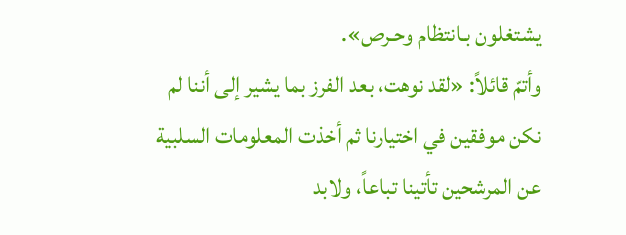يشتغلون بـانتظام وحـرص».
وأتمّ قائلاً: «لقد نوهت، بعد الفرز بما يشير إلى أننا لم نكن موفقين في اختيارنا ثم أخذت المعلومات السلبية عن المرشحين تأتينا تباعاً، ولابد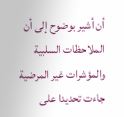أن أشير بوضوح إلى أن الملاحظات السلبية والمؤشرات غير المرضية جاءت تحديدا على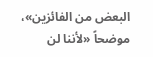البعض من الفائزين»، موضحاً «لأننا لن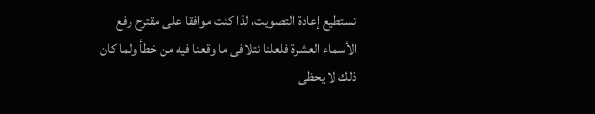نستطيع إعادة التصويت، لذا كنت موافقا على مقترح رفع الأسماء العشرة فلعلنا نتلافى ما وقعنا فيه من خطأ ولما كان ذلك لا يحظى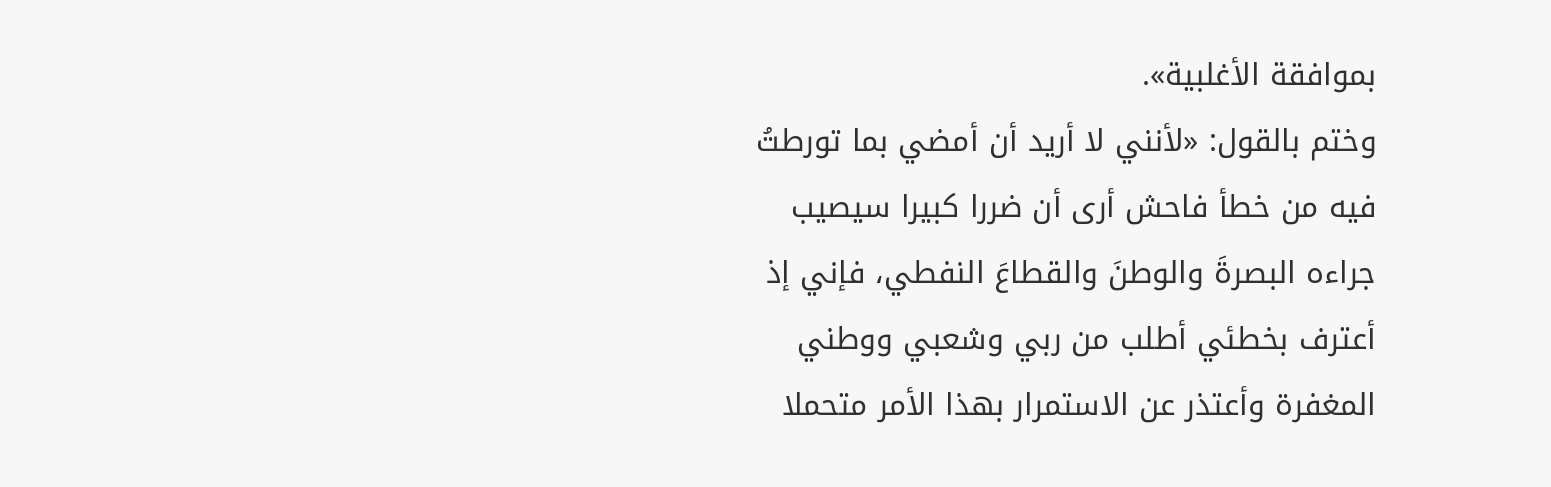بموافقة الأغلبية».
وختم بالقول: «لأنني لا أريد أن أمضي بما تورطتُ فيه من خطأ فاحش أرى أن ضررا كبيرا سيصيب جراءه البصرةَ والوطنَ والقطاعَ النفطي، فإني إذ أعترف بخطئي أطلب من ربي وشعبي ووطني المغفرة وأعتذر عن الاستمرار بهذا الأمر متحملا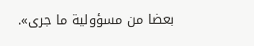بعضا من مسؤولية ما جرى».